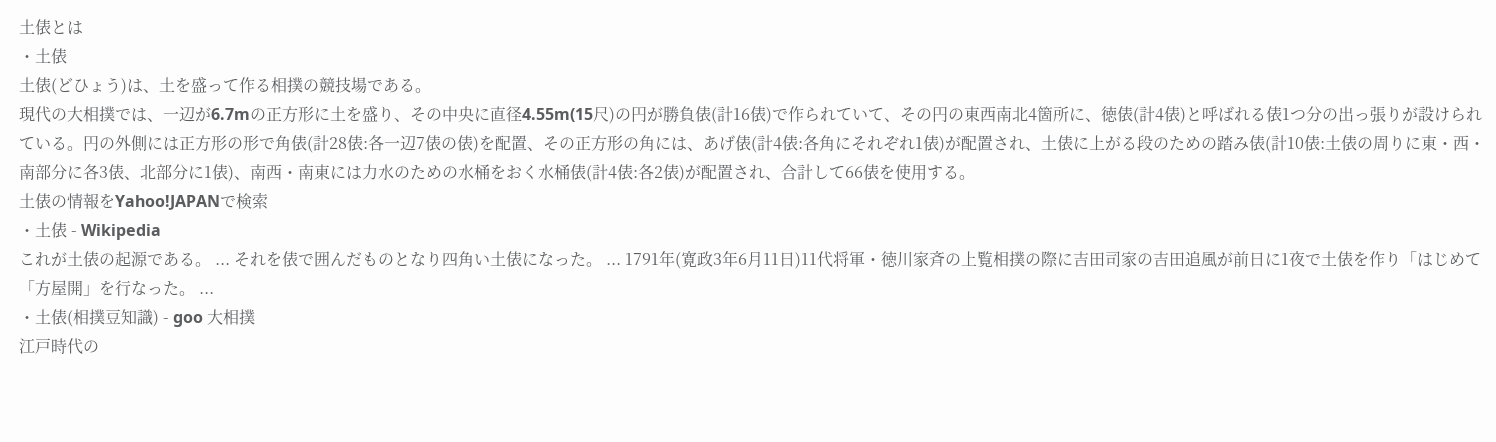土俵とは
・土俵
土俵(どひょう)は、土を盛って作る相撲の競技場である。
現代の大相撲では、一辺が6.7mの正方形に土を盛り、その中央に直径4.55m(15尺)の円が勝負俵(計16俵)で作られていて、その円の東西南北4箇所に、徳俵(計4俵)と呼ばれる俵1つ分の出っ張りが設けられている。円の外側には正方形の形で角俵(計28俵:各一辺7俵の俵)を配置、その正方形の角には、あげ俵(計4俵:各角にそれぞれ1俵)が配置され、土俵に上がる段のための踏み俵(計10俵:土俵の周りに東・西・南部分に各3俵、北部分に1俵)、南西・南東には力水のための水桶をおく水桶俵(計4俵:各2俵)が配置され、合計して66俵を使用する。
土俵の情報をYahoo!JAPANで検索
・土俵 - Wikipedia
これが土俵の起源である。 ... それを俵で囲んだものとなり四角い土俵になった。 ... 1791年(寛政3年6月11日)11代将軍・徳川家斉の上覧相撲の際に吉田司家の吉田追風が前日に1夜で土俵を作り「はじめて「方屋開」を行なった。 ...
・土俵(相撲豆知識) - goo 大相撲
江戸時代の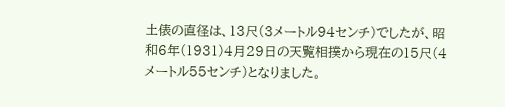土俵の直径は、13尺(3メートル94センチ)でしたが、昭和6年(1931)4月29日の天覧相撲から現在の15尺(4メートル55センチ)となりました。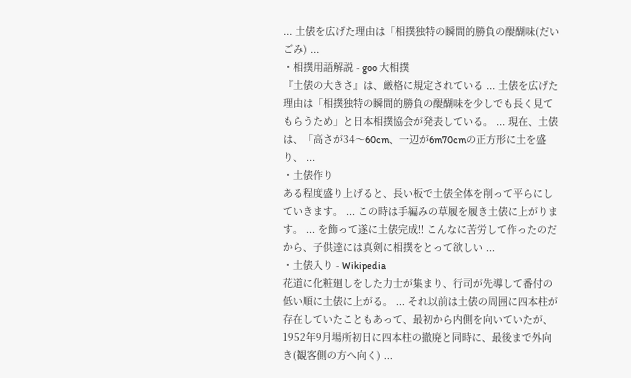... 土俵を広げた理由は「相撲独特の瞬間的勝負の醍醐味(だいごみ) ...
・相撲用語解説 - goo 大相撲
『土俵の大きさ』は、厳格に規定されている ... 土俵を広げた理由は「相撲独特の瞬間的勝負の醍醐味を少しでも長く見てもらうため」と日本相撲協会が発表している。 ... 現在、土俵は、「高さが34〜60cm、一辺が6m70cmの正方形に土を盛り、 ...
・土俵作り
ある程度盛り上げると、長い板で土俵全体を削って平らにしていきます。 ... この時は手編みの草履を履き土俵に上がります。 ... を飾って遂に土俵完成!! こんなに苦労して作ったのだから、子供達には真剣に相撲をとって欲しい ...
・土俵入り - Wikipedia
花道に化粧廻しをした力士が集まり、行司が先導して番付の低い順に土俵に上がる。 ... それ以前は土俵の周囲に四本柱が存在していたこともあって、最初から内側を向いていたが、1952年9月場所初日に四本柱の撤廃と同時に、最後まで外向き(観客側の方へ向く) ...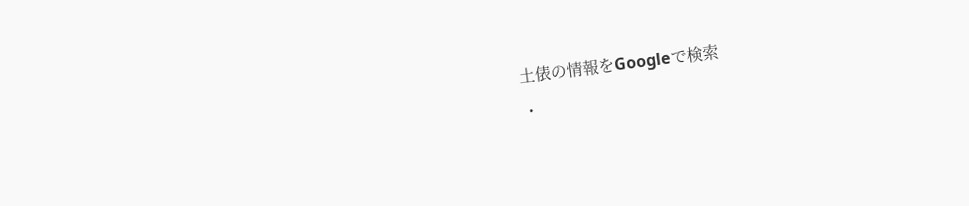土俵の情報をGoogleで検索
・